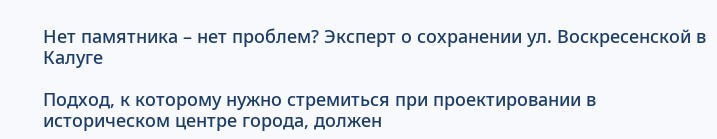Нет памятника – нет проблем? Эксперт о сохранении ул. Воскресенской в Калуге

Подход, к которому нужно стремиться при проектировании в историческом центре города, должен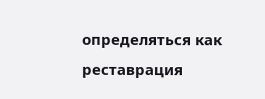определяться как реставрация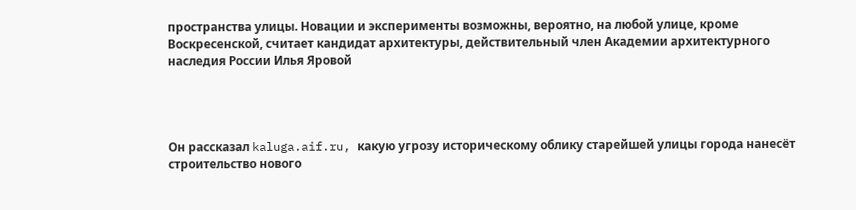пространства улицы. Новации и эксперименты возможны, вероятно, на любой улице, кроме Воскресенской, считает кандидат архитектуры, действительный член Академии архитектурного наследия России Илья Яровой




Он рассказал kaluga.aif.ru, какую угрозу историческому облику старейшей улицы города нанесёт строительство нового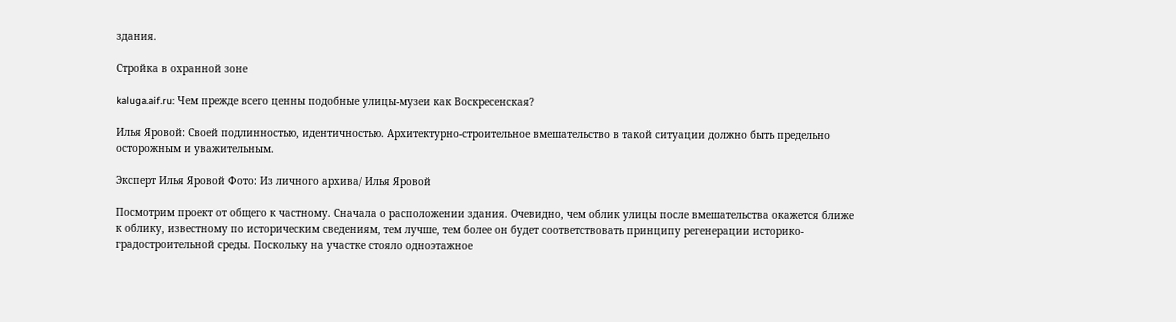здания.

Стройка в охранной зоне

kaluga.aif.ru: Чем прежде всего ценны подобные улицы-музеи как Воскресенская?

Илья Яровой: Своей подлинностью, идентичностью. Архитектурно-строительное вмешательство в такой ситуации должно быть предельно осторожным и уважительным.

Эксперт Илья Яровой Фото: Из личного архивa/ Илья Яровой

Посмотрим проект от общего к частному. Сначала о расположении здания. Очевидно, чем облик улицы после вмешательства окажется ближе к облику, известному по историческим сведениям, тем лучше, тем более он будет соответствовать принципу регенерации историко-градостроительной среды. Поскольку на участке стояло одноэтажное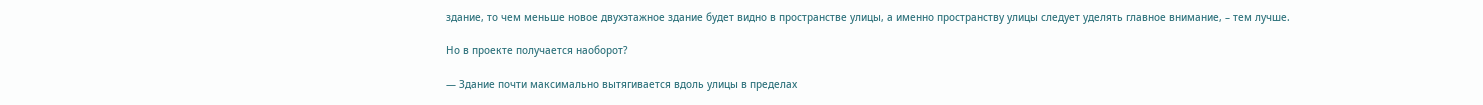здание, то чем меньше новое двухэтажное здание будет видно в пространстве улицы, а именно пространству улицы следует уделять главное внимание, – тем лучше.

Но в проекте получается наоборот?

— Здание почти максимально вытягивается вдоль улицы в пределах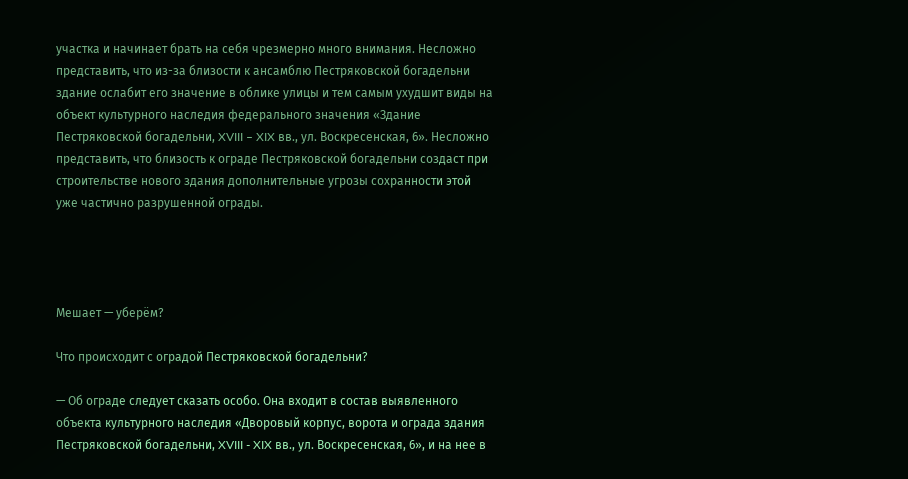участка и начинает брать на себя чрезмерно много внимания. Несложно представить, что из-за близости к ансамблю Пестряковской богадельни здание ослабит его значение в облике улицы и тем самым ухудшит виды на объект культурного наследия федерального значения «Здание Пестряковской богадельни, XVIII – XIX вв., ул. Воскресенская, 6». Несложно представить, что близость к ограде Пестряковской богадельни создаст при строительстве нового здания дополнительные угрозы сохранности этой уже частично разрушенной ограды.




Мешает — уберём?

Что происходит с оградой Пестряковской богадельни?

— Об ограде следует сказать особо. Она входит в состав выявленного объекта культурного наследия «Дворовый корпус, ворота и ограда здания Пестряковской богадельни, XVIII - XIX вв., ул. Воскресенская, 6», и на нее в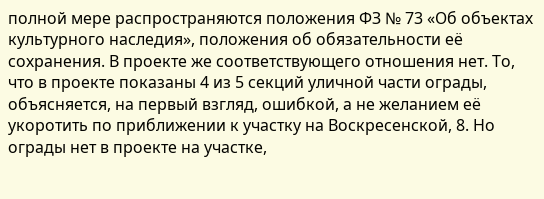полной мере распространяются положения ФЗ № 73 «Об объектах культурного наследия», положения об обязательности её сохранения. В проекте же соответствующего отношения нет. То, что в проекте показаны 4 из 5 секций уличной части ограды, объясняется, на первый взгляд, ошибкой, а не желанием её укоротить по приближении к участку на Воскресенской, 8. Но ограды нет в проекте на участке,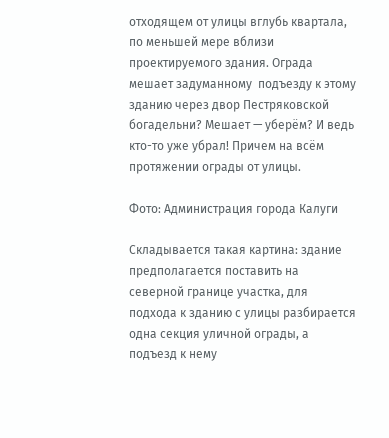отходящем от улицы вглубь квартала, по меньшей мере вблизи проектируемого здания. Ограда мешает задуманному  подъезду к этому зданию через двор Пестряковской богадельни? Мешает — уберём? И ведь кто-то уже убрал! Причем на всём протяжении ограды от улицы.

Фото: Администрация города Калуги

Складывается такая картина: здание предполагается поставить на северной границе участка, для подхода к зданию с улицы разбирается одна секция уличной ограды, а подъезд к нему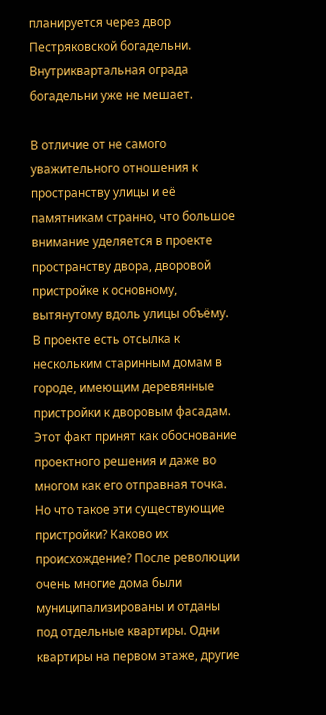планируется через двор Пестряковской богадельни. Внутриквартальная ограда богадельни уже не мешает.

В отличие от не самого уважительного отношения к пространству улицы и её памятникам странно, что большое внимание уделяется в проекте пространству двора, дворовой пристройке к основному, вытянутому вдоль улицы объёму. В проекте есть отсылка к нескольким старинным домам в городе, имеющим деревянные пристройки к дворовым фасадам. Этот факт принят как обоснование проектного решения и даже во многом как его отправная точка. Но что такое эти существующие пристройки? Каково их происхождение? После революции очень многие дома были муниципализированы и отданы под отдельные квартиры. Одни квартиры на первом этаже, другие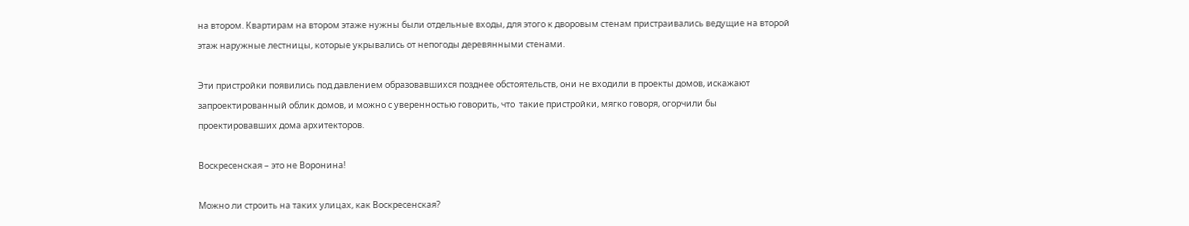на втором. Квартирам на втором этаже нужны были отдельные входы, для этого к дворовым стенам пристраивались ведущие на второй этаж наружные лестницы, которые укрывались от непогоды деревянными стенами.

Эти пристройки появились под давлением образовавшихся позднее обстоятельств, они не входили в проекты домов, искажают запроектированный облик домов, и можно с уверенностью говорить, что  такие пристройки, мягко говоря, огорчили бы проектировавших дома архитекторов.

Воскресенская – это не Воронина!

Можно ли строить на таких улицах, как Воскресенская?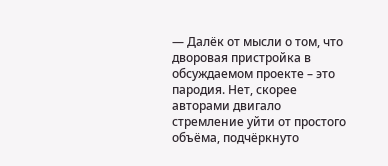— Далёк от мысли о том, что дворовая пристройка в обсуждаемом проекте – это пародия. Нет, скорее авторами двигало стремление уйти от простого объёма, подчёркнуто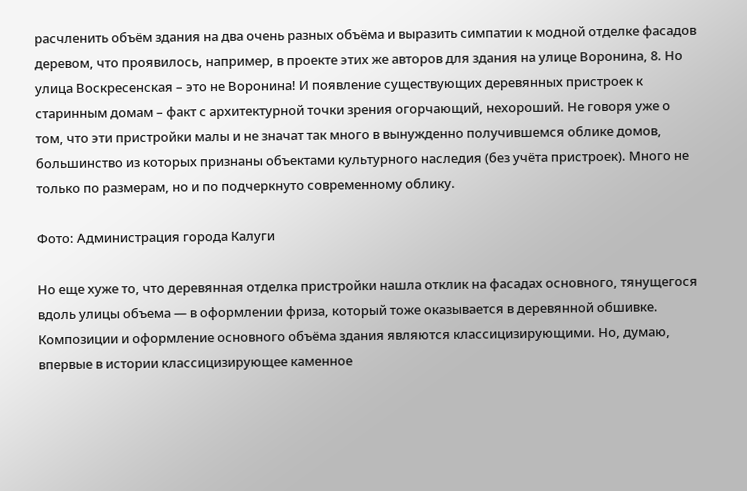расчленить объём здания на два очень разных объёма и выразить симпатии к модной отделке фасадов деревом, что проявилось, например, в проекте этих же авторов для здания на улице Воронина, 8. Но улица Воскресенская – это не Воронина! И появление существующих деревянных пристроек к старинным домам – факт с архитектурной точки зрения огорчающий, нехороший. Не говоря уже о том, что эти пристройки малы и не значат так много в вынужденно получившемся облике домов, большинство из которых признаны объектами культурного наследия (без учёта пристроек). Много не только по размерам, но и по подчеркнуто современному облику.

Фото: Администрация города Калуги

Но еще хуже то, что деревянная отделка пристройки нашла отклик на фасадах основного, тянущегося вдоль улицы объема — в оформлении фриза, который тоже оказывается в деревянной обшивке. Композиции и оформление основного объёма здания являются классицизирующими. Но, думаю, впервые в истории классицизирующее каменное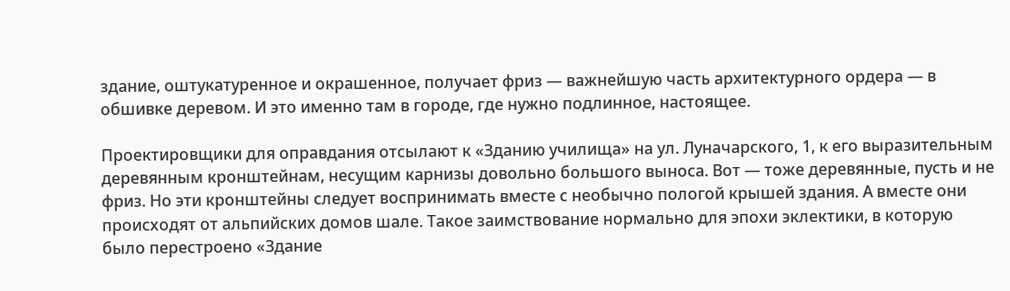здание, оштукатуренное и окрашенное, получает фриз — важнейшую часть архитектурного ордера — в обшивке деревом. И это именно там в городе, где нужно подлинное, настоящее.

Проектировщики для оправдания отсылают к «Зданию училища» на ул. Луначарского, 1, к его выразительным деревянным кронштейнам, несущим карнизы довольно большого выноса. Вот — тоже деревянные, пусть и не фриз. Но эти кронштейны следует воспринимать вместе с необычно пологой крышей здания. А вместе они происходят от альпийских домов шале. Такое заимствование нормально для эпохи эклектики, в которую было перестроено «Здание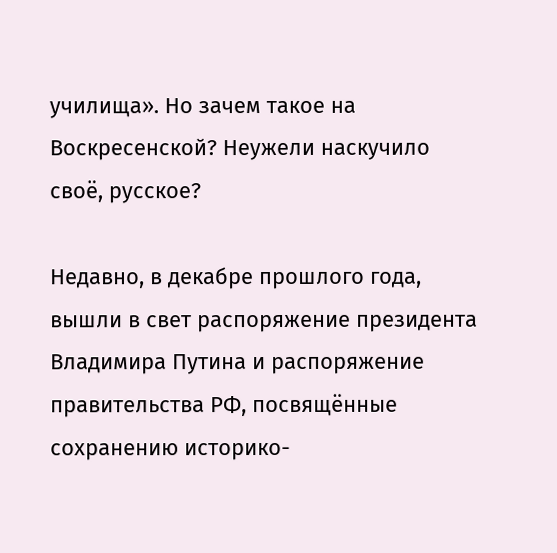училища». Но зачем такое на Воскресенской? Неужели наскучило своё, русское?

Недавно, в декабре прошлого года, вышли в свет распоряжение президента Владимира Путина и распоряжение правительства РФ, посвящённые сохранению историко-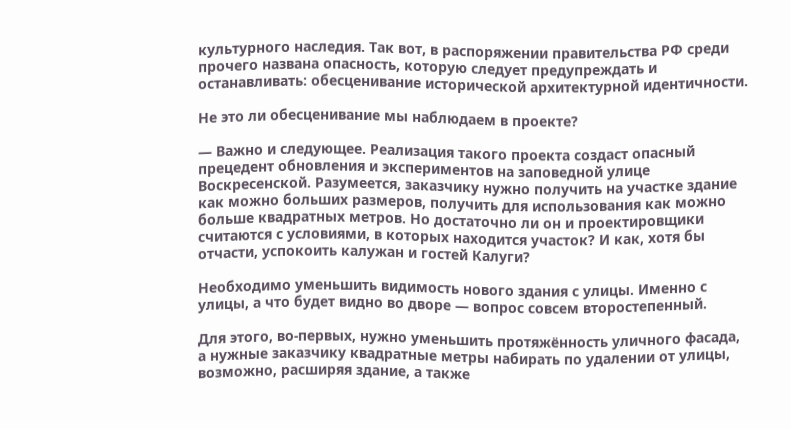культурного наследия. Так вот, в распоряжении правительства РФ среди прочего названа опасность, которую следует предупреждать и останавливать: обесценивание исторической архитектурной идентичности.

Не это ли обесценивание мы наблюдаем в проекте?

— Важно и следующее. Реализация такого проекта создаст опасный прецедент обновления и экспериментов на заповедной улице Воскресенской. Разумеется, заказчику нужно получить на участке здание как можно больших размеров, получить для использования как можно больше квадратных метров. Но достаточно ли он и проектировщики считаются с условиями, в которых находится участок? И как, хотя бы отчасти, успокоить калужан и гостей Калуги?

Необходимо уменьшить видимость нового здания с улицы. Именно с улицы, а что будет видно во дворе — вопрос совсем второстепенный.

Для этого, во-первых, нужно уменьшить протяжённость уличного фасада, а нужные заказчику квадратные метры набирать по удалении от улицы, возможно, расширяя здание, а также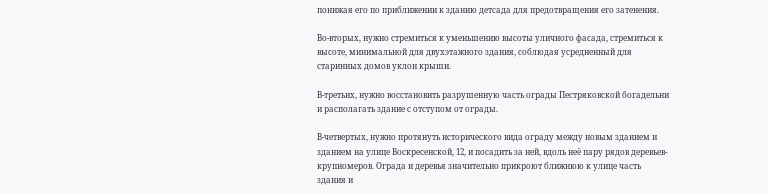понижая его по приближении к зданию детсада для предотвращения его затенения.

Во-вторых, нужно стремиться к уменьшению высоты уличного фасада, стремиться к высоте, минимальной для двухэтажного здания, соблюдая усредненный для старинных домов уклон крыши.

В-третьих, нужно восстановить разрушенную часть ограды Пестряковской богадельни и располагать здание с отступом от ограды.

В-четвертых, нужно протянуть исторического вида ограду между новым зданием и зданием на улице Воскресенской, 12, и посадить за ней, вдоль неё пару рядов деревьев-крупномеров. Ограда и деревья значительно прикроют ближнюю к улице часть здания и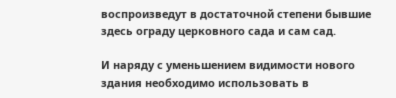воспроизведут в достаточной степени бывшие здесь ограду церковного сада и сам сад.

И наряду с уменьшением видимости нового здания необходимо использовать в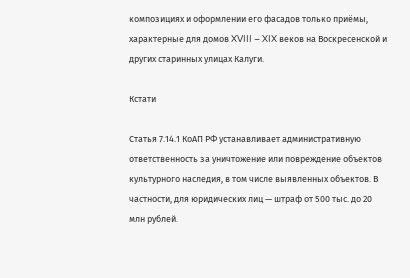композициях и оформлении его фасадов только приёмы, характерные для домов XVIII – XIX веков на Воскресенской и других старинных улицах Калуги.

Кстати

Статья 7.14.1 КоАП РФ устанавливает административную ответственность за уничтожение или повреждение объектов культурного наследия, в том числе выявленных объектов. В частности, для юридических лиц — штраф от 500 тыс. до 20 млн рублей.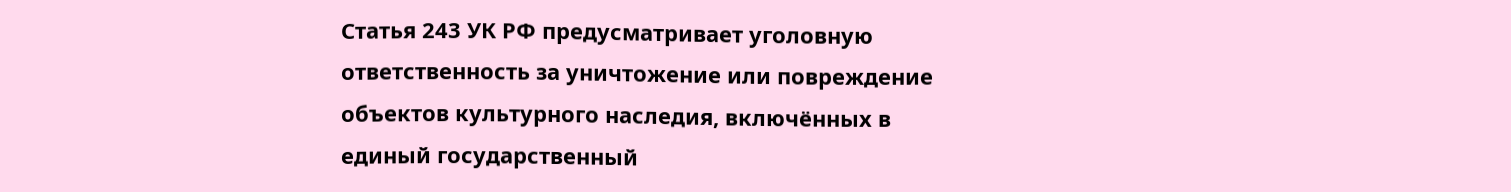Статья 243 УК РФ предусматривает уголовную ответственность за уничтожение или повреждение объектов культурного наследия, включённых в единый государственный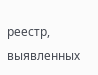реестр, выявленных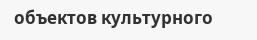объектов культурного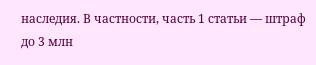наследия. В частности, часть 1 статьи — штраф до 3 млн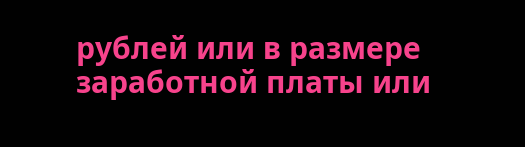рублей или в размере заработной платы или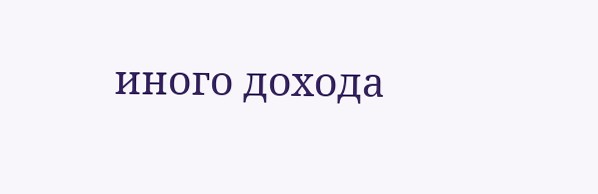иного дохода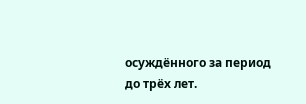осуждённого за период до трёх лет.